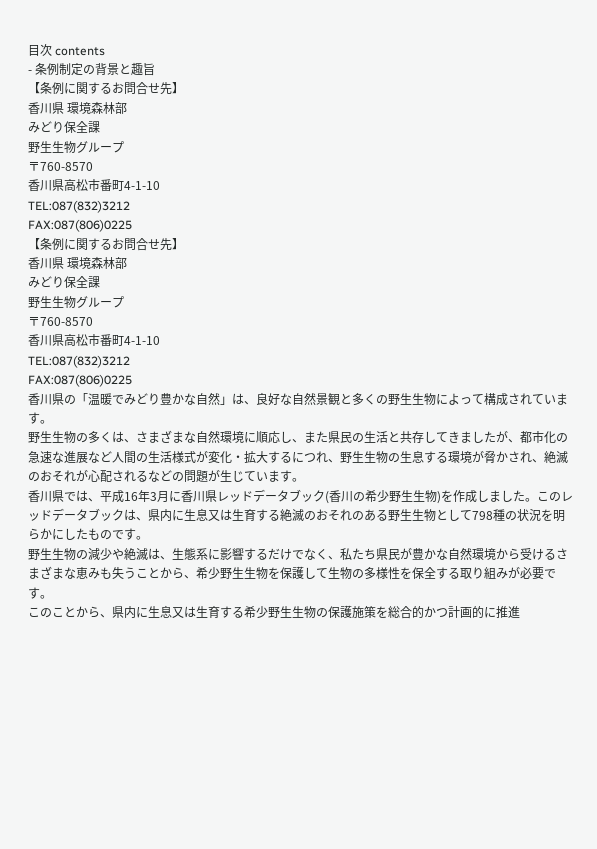目次 contents
- 条例制定の背景と趣旨
【条例に関するお問合せ先】
香川県 環境森林部
みどり保全課
野生生物グループ
〒760-8570
香川県高松市番町4-1-10
TEL:087(832)3212
FAX:087(806)0225
【条例に関するお問合せ先】
香川県 環境森林部
みどり保全課
野生生物グループ
〒760-8570
香川県高松市番町4-1-10
TEL:087(832)3212
FAX:087(806)0225
香川県の「温暖でみどり豊かな自然」は、良好な自然景観と多くの野生生物によって構成されています。
野生生物の多くは、さまざまな自然環境に順応し、また県民の生活と共存してきましたが、都市化の急速な進展など人間の生活様式が変化・拡大するにつれ、野生生物の生息する環境が脅かされ、絶滅のおそれが心配されるなどの問題が生じています。
香川県では、平成16年3月に香川県レッドデータブック(香川の希少野生生物)を作成しました。このレッドデータブックは、県内に生息又は生育する絶滅のおそれのある野生生物として798種の状況を明らかにしたものです。
野生生物の減少や絶滅は、生態系に影響するだけでなく、私たち県民が豊かな自然環境から受けるさまざまな恵みも失うことから、希少野生生物を保護して生物の多様性を保全する取り組みが必要です。
このことから、県内に生息又は生育する希少野生生物の保護施策を総合的かつ計画的に推進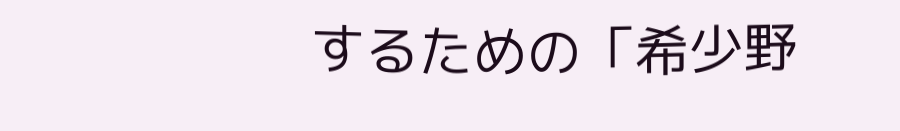するための「希少野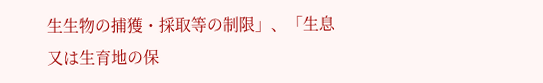生生物の捕獲・採取等の制限」、「生息又は生育地の保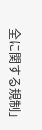全に関する規制」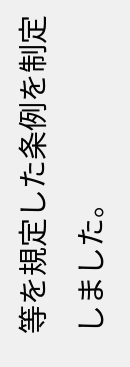等を規定した条例を制定しました。